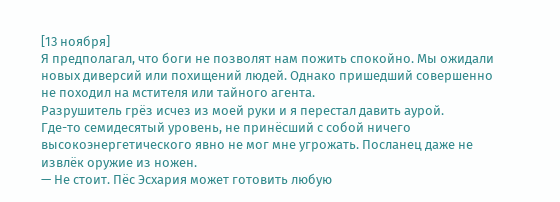[13 ноября]
Я предполагал, что боги не позволят нам пожить спокойно. Мы ожидали новых диверсий или похищений людей. Однако пришедший совершенно не походил на мстителя или тайного агента.
Разрушитель грёз исчез из моей руки и я перестал давить аурой.
Где-то семидесятый уровень, не принёсший с собой ничего высокоэнергетического явно не мог мне угрожать. Посланец даже не извлёк оружие из ножен.
— Не стоит. Пёс Эсхария может готовить любую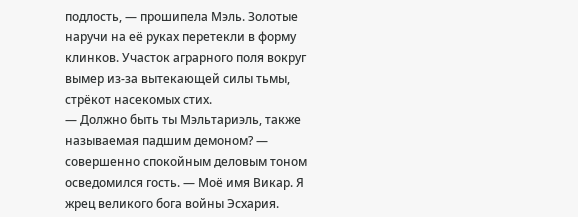подлость, — прошипела Мэль. Золотые наручи на её руках перетекли в форму клинков. Участок аграрного поля вокруг вымер из-за вытекающей силы тьмы, стрёкот насекомых стих.
— Должно быть ты Мэльтариэль, также называемая падшим демоном? — совершенно спокойным деловым тоном осведомился гость. — Моё имя Викар. Я жрец великого бога войны Эсхария.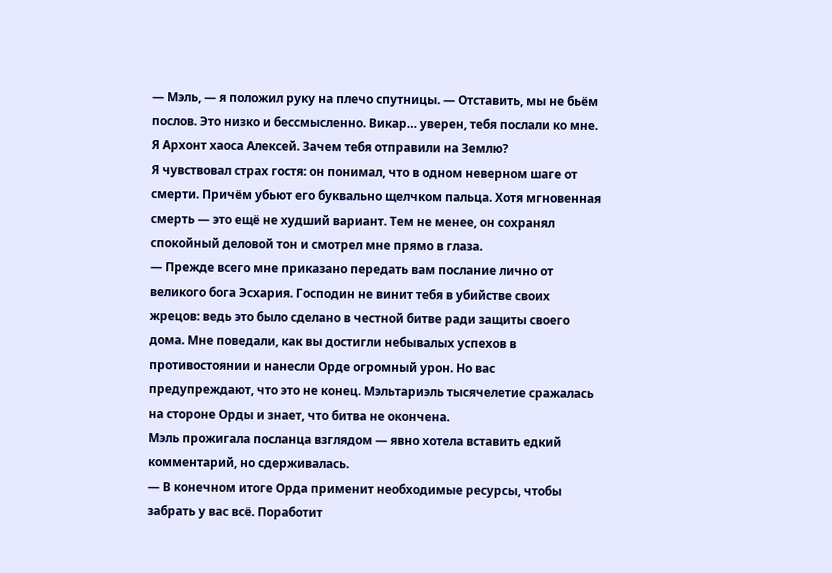— Мэль, — я положил руку на плечо спутницы. — Отставить, мы не бьём послов. Это низко и бессмысленно. Викар… уверен, тебя послали ко мне. Я Архонт хаоса Алексей. Зачем тебя отправили на Землю?
Я чувствовал страх гостя: он понимал, что в одном неверном шаге от смерти. Причём убьют его буквально щелчком пальца. Хотя мгновенная смерть — это ещё не худший вариант. Тем не менее, он сохранял спокойный деловой тон и смотрел мне прямо в глаза.
— Прежде всего мне приказано передать вам послание лично от великого бога Эсхария. Господин не винит тебя в убийстве своих жрецов: ведь это было сделано в честной битве ради защиты своего дома. Мне поведали, как вы достигли небывалых успехов в противостоянии и нанесли Орде огромный урон. Но вас предупреждают, что это не конец. Мэльтариэль тысячелетие сражалась на стороне Орды и знает, что битва не окончена.
Мэль прожигала посланца взглядом — явно хотела вставить едкий комментарий, но сдерживалась.
— В конечном итоге Орда применит необходимые ресурсы, чтобы забрать у вас всё. Поработит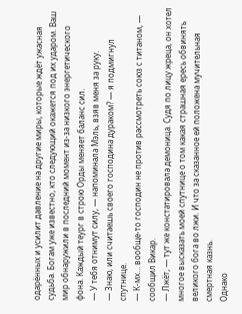одарённых и усилит давление на другие миры, которые ждёт ужасная судьба. Богам уже известно, кто следующий окажется под их ударом. Ваш мир обнаружили в последний момент из-за низкого энергетического фона. Каждый теург в строю Орды меняет баланс сил.
— У тебя отнимут силу, — напоминала Мэль, взяв меня за руку.
— Знаю, или считаешь своего господина дураком? — я подмигнул спутнице.
— К-мх… вообще-то господин не против рассмотреть союз с титаном, — сообщил Викар.
— Лжёт, — тут же констатировала демоница. Судя по лицу жреца, он хотел многое высказать моей спутнице о том какая страшная ересь обвинять великого бога во лжи. И что за сказанное ей положена мучительная смертная казнь.
Однако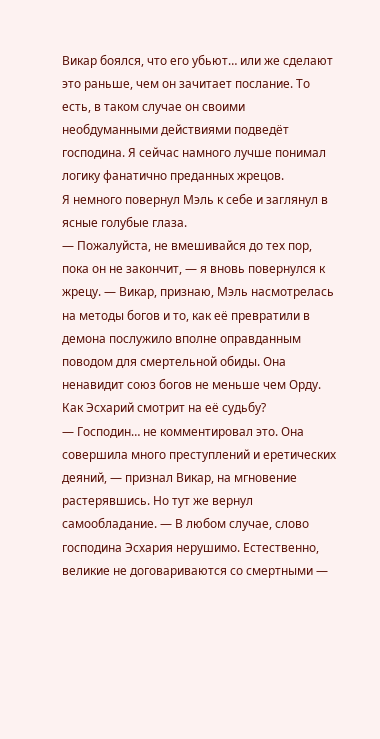Викар боялся, что его убьют… или же сделают это раньше, чем он зачитает послание. То есть, в таком случае он своими необдуманными действиями подведёт господина. Я сейчас намного лучше понимал логику фанатично преданных жрецов.
Я немного повернул Мэль к себе и заглянул в ясные голубые глаза.
— Пожалуйста, не вмешивайся до тех пор, пока он не закончит, — я вновь повернулся к жрецу. — Викар, признаю, Мэль насмотрелась на методы богов и то, как её превратили в демона послужило вполне оправданным поводом для смертельной обиды. Она ненавидит союз богов не меньше чем Орду. Как Эсхарий смотрит на её судьбу?
— Господин… не комментировал это. Она совершила много преступлений и еретических деяний, — признал Викар, на мгновение растерявшись. Но тут же вернул самообладание. — В любом случае, слово господина Эсхария нерушимо. Естественно, великие не договариваются со смертными —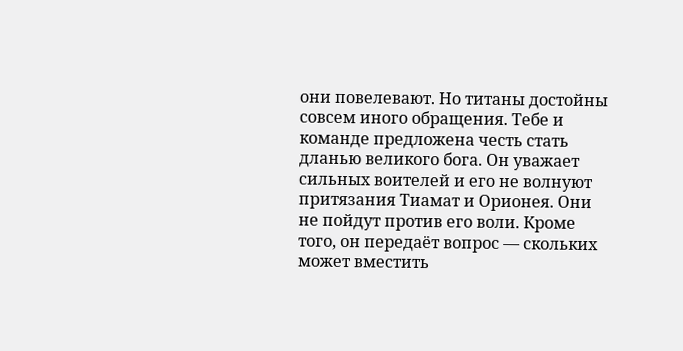они повелевают. Но титаны достойны совсем иного обращения. Тебе и команде предложена честь стать дланью великого бога. Он уважает сильных воителей и его не волнуют притязания Тиамат и Орионея. Они не пойдут против его воли. Кроме того, он передаёт вопрос — скольких может вместить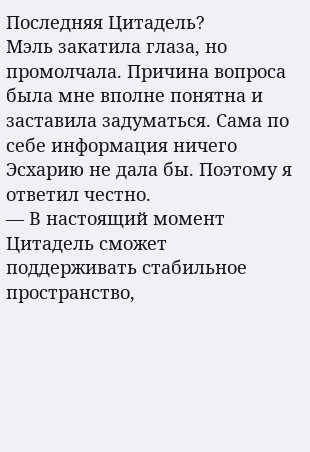Последняя Цитадель?
Мэль закатила глаза, но промолчала. Причина вопроса была мне вполне понятна и заставила задуматься. Сама по себе информация ничего Эсхарию не дала бы. Поэтому я ответил честно.
— В настоящий момент Цитадель сможет поддерживать стабильное пространство,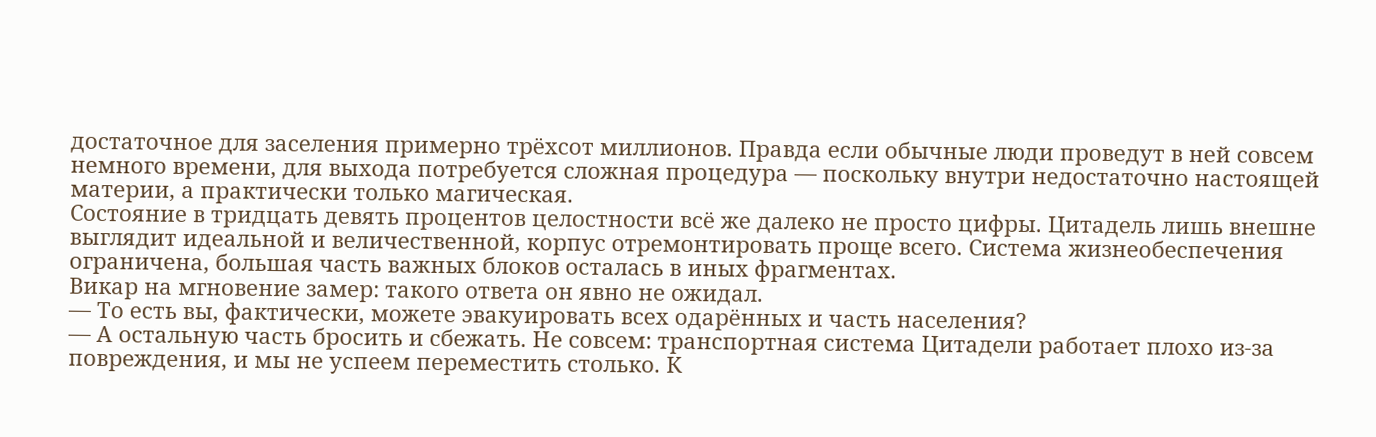достаточное для заселения примерно трёхсот миллионов. Правда если обычные люди проведут в ней совсем немного времени, для выхода потребуется сложная процедура — поскольку внутри недостаточно настоящей материи, а практически только магическая.
Состояние в тридцать девять процентов целостности всё же далеко не просто цифры. Цитадель лишь внешне выглядит идеальной и величественной, корпус отремонтировать проще всего. Система жизнеобеспечения ограничена, большая часть важных блоков осталась в иных фрагментах.
Викар на мгновение замер: такого ответа он явно не ожидал.
— То есть вы, фактически, можете эвакуировать всех одарённых и часть населения?
— А остальную часть бросить и сбежать. Не совсем: транспортная система Цитадели работает плохо из-за повреждения, и мы не успеем переместить столько. К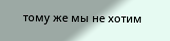тому же мы не хотим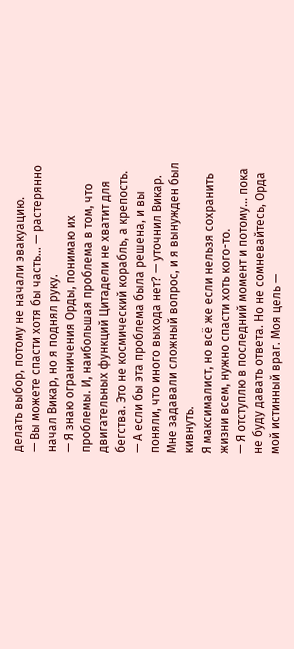делать выбор, потому не начали эвакуацию.
— Вы можете спасти хотя бы часть… — растерянно начал Викар, но я поднял руку.
— Я знаю ограничения Орды, понимаю их проблемы. И, наибольшая проблема в том, что двигательных функций Цитадели не хватит для бегства. Это не космический корабль, а крепость.
— А если бы эта проблема была решена, и вы поняли, что иного выхода нет? — уточнил Викар.
Мне задавали сложный вопрос, и я вынужден был кивнуть.
Я максималист, но всё же если нельзя сохранить жизни всем, нужно спасти хоть кого-то.
— Я отступлю в последний момент и потому… пока не буду давать ответа. Но не сомневайтесь, Орда мой истинный враг. Моя цель —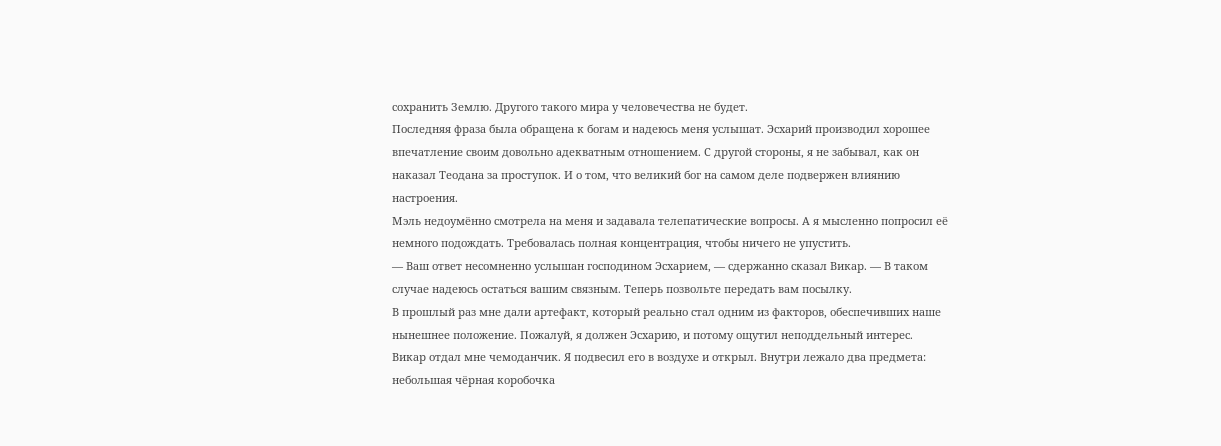сохранить Землю. Другого такого мира у человечества не будет.
Последняя фраза была обращена к богам и надеюсь меня услышат. Эсхарий производил хорошее впечатление своим довольно адекватным отношением. С другой стороны, я не забывал, как он наказал Теодана за проступок. И о том, что великий бог на самом деле подвержен влиянию настроения.
Мэль недоумённо смотрела на меня и задавала телепатические вопросы. А я мысленно попросил её немного подождать. Требовалась полная концентрация, чтобы ничего не упустить.
— Ваш ответ несомненно услышан господином Эсхарием, — сдержанно сказал Викар. — В таком случае надеюсь остаться вашим связным. Теперь позвольте передать вам посылку.
В прошлый раз мне дали артефакт, который реально стал одним из факторов, обеспечивших наше нынешнее положение. Пожалуй, я должен Эсхарию, и потому ощутил неподдельный интерес.
Викар отдал мне чемоданчик. Я подвесил его в воздухе и открыл. Внутри лежало два предмета: небольшая чёрная коробочка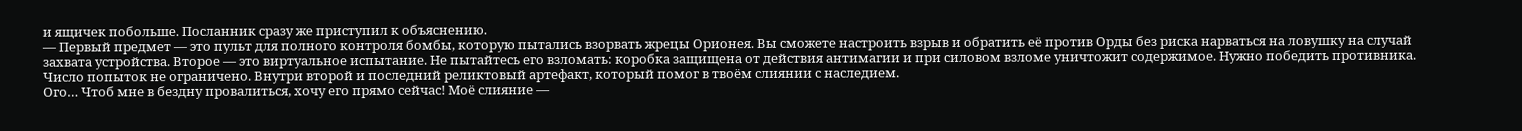и ящичек побольше. Посланник сразу же приступил к объяснению.
— Первый предмет — это пульт для полного контроля бомбы, которую пытались взорвать жрецы Орионея. Вы сможете настроить взрыв и обратить её против Орды без риска нарваться на ловушку на случай захвата устройства. Второе — это виртуальное испытание. Не пытайтесь его взломать: коробка защищена от действия антимагии и при силовом взломе уничтожит содержимое. Нужно победить противника. Число попыток не ограничено. Внутри второй и последний реликтовый артефакт, который помог в твоём слиянии с наследием.
Ого… Чтоб мне в бездну провалиться, хочу его прямо сейчас! Моё слияние —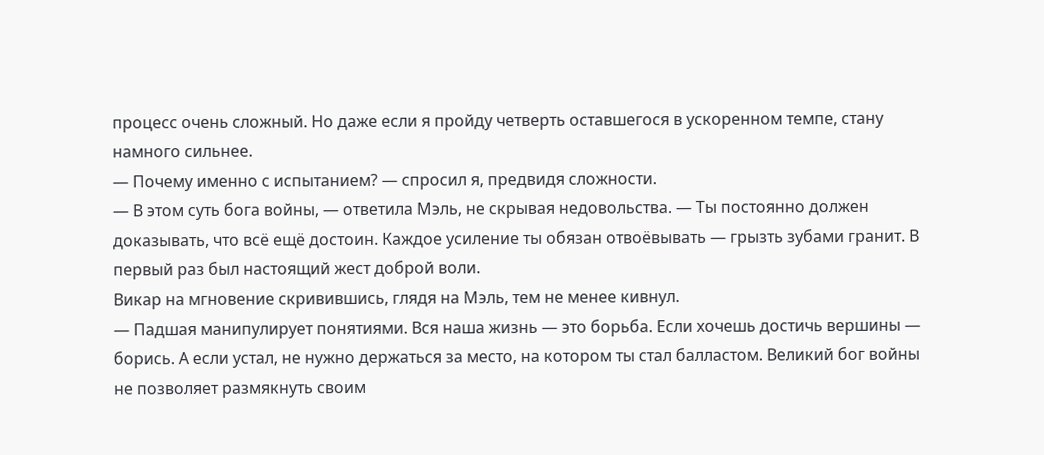процесс очень сложный. Но даже если я пройду четверть оставшегося в ускоренном темпе, стану намного сильнее.
— Почему именно с испытанием? — спросил я, предвидя сложности.
— В этом суть бога войны, — ответила Мэль, не скрывая недовольства. — Ты постоянно должен доказывать, что всё ещё достоин. Каждое усиление ты обязан отвоёвывать — грызть зубами гранит. В первый раз был настоящий жест доброй воли.
Викар на мгновение скривившись, глядя на Мэль, тем не менее кивнул.
— Падшая манипулирует понятиями. Вся наша жизнь — это борьба. Если хочешь достичь вершины — борись. А если устал, не нужно держаться за место, на котором ты стал балластом. Великий бог войны не позволяет размякнуть своим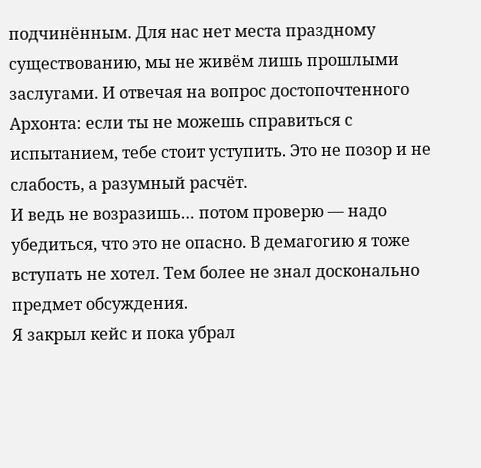подчинённым. Для нас нет места праздному существованию, мы не живём лишь прошлыми заслугами. И отвечая на вопрос достопочтенного Архонта: если ты не можешь справиться с испытанием, тебе стоит уступить. Это не позор и не слабость, а разумный расчёт.
И ведь не возразишь… потом проверю — надо убедиться, что это не опасно. В демагогию я тоже вступать не хотел. Тем более не знал досконально предмет обсуждения.
Я закрыл кейс и пока убрал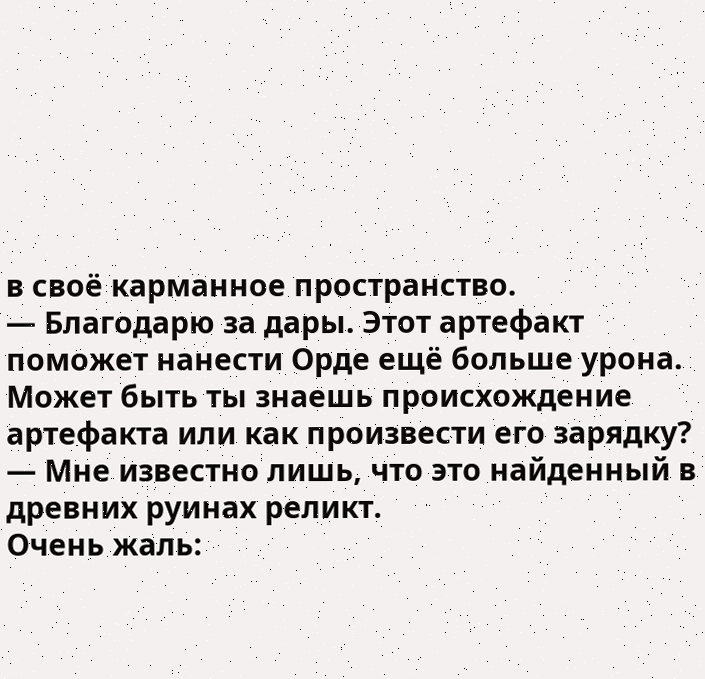в своё карманное пространство.
— Благодарю за дары. Этот артефакт поможет нанести Орде ещё больше урона. Может быть ты знаешь происхождение артефакта или как произвести его зарядку?
— Мне известно лишь, что это найденный в древних руинах реликт.
Очень жаль: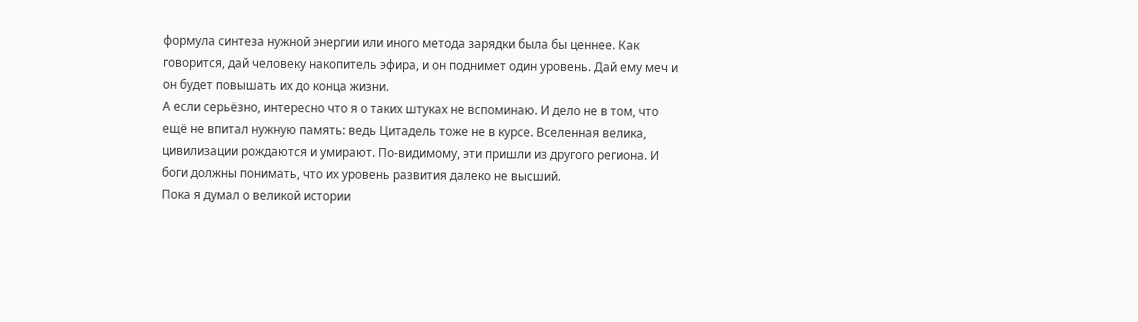формула синтеза нужной энергии или иного метода зарядки была бы ценнее. Как говорится, дай человеку накопитель эфира, и он поднимет один уровень. Дай ему меч и он будет повышать их до конца жизни.
А если серьёзно, интересно что я о таких штуках не вспоминаю. И дело не в том, что ещё не впитал нужную память: ведь Цитадель тоже не в курсе. Вселенная велика, цивилизации рождаются и умирают. По-видимому, эти пришли из другого региона. И боги должны понимать, что их уровень развития далеко не высший.
Пока я думал о великой истории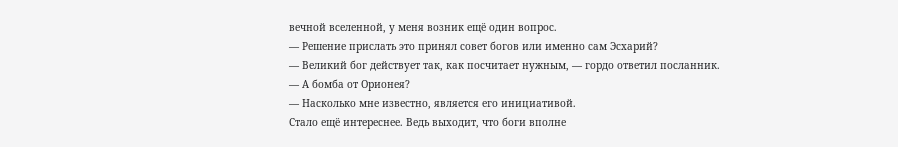вечной вселенной, у меня возник ещё один вопрос.
— Решение прислать это принял совет богов или именно сам Эсхарий?
— Великий бог действует так, как посчитает нужным, — гордо ответил посланник.
— А бомба от Орионея?
— Насколько мне известно, является его инициативой.
Стало ещё интереснее. Ведь выходит, что боги вполне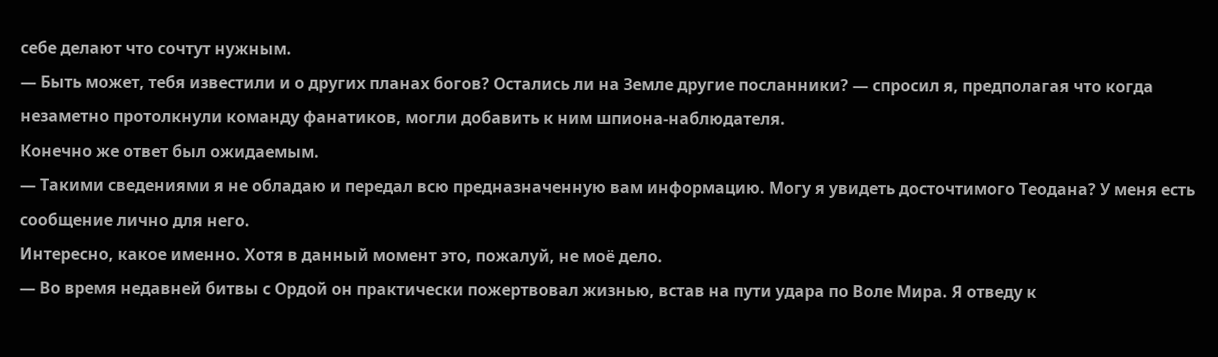себе делают что сочтут нужным.
— Быть может, тебя известили и о других планах богов? Остались ли на Земле другие посланники? — спросил я, предполагая что когда незаметно протолкнули команду фанатиков, могли добавить к ним шпиона-наблюдателя.
Конечно же ответ был ожидаемым.
— Такими сведениями я не обладаю и передал всю предназначенную вам информацию. Могу я увидеть досточтимого Теодана? У меня есть сообщение лично для него.
Интересно, какое именно. Хотя в данный момент это, пожалуй, не моё дело.
— Во время недавней битвы с Ордой он практически пожертвовал жизнью, встав на пути удара по Воле Мира. Я отведу к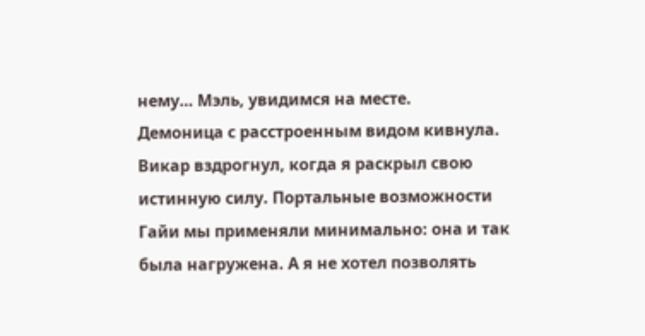нему… Мэль, увидимся на месте.
Демоница с расстроенным видом кивнула. Викар вздрогнул, когда я раскрыл свою истинную силу. Портальные возможности Гайи мы применяли минимально: она и так была нагружена. А я не хотел позволять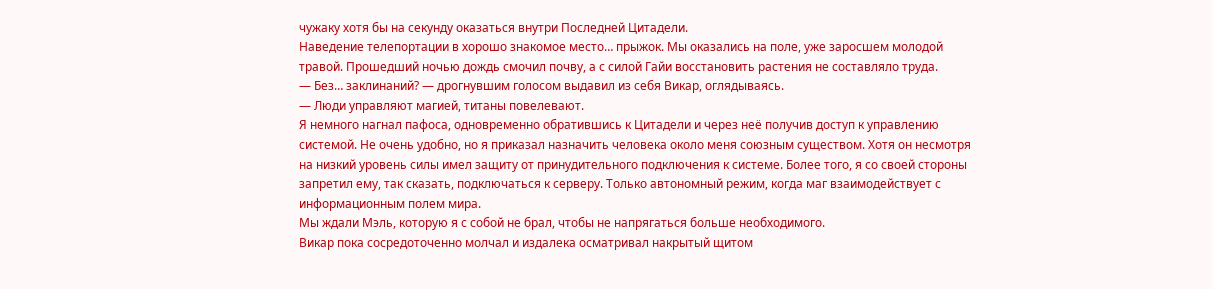чужаку хотя бы на секунду оказаться внутри Последней Цитадели.
Наведение телепортации в хорошо знакомое место… прыжок. Мы оказались на поле, уже заросшем молодой травой. Прошедший ночью дождь смочил почву, а с силой Гайи восстановить растения не составляло труда.
— Без… заклинаний? — дрогнувшим голосом выдавил из себя Викар, оглядываясь.
— Люди управляют магией, титаны повелевают.
Я немного нагнал пафоса, одновременно обратившись к Цитадели и через неё получив доступ к управлению системой. Не очень удобно, но я приказал назначить человека около меня союзным существом. Хотя он несмотря на низкий уровень силы имел защиту от принудительного подключения к системе. Более того, я со своей стороны запретил ему, так сказать, подключаться к серверу. Только автономный режим, когда маг взаимодействует с информационным полем мира.
Мы ждали Мэль, которую я с собой не брал, чтобы не напрягаться больше необходимого.
Викар пока сосредоточенно молчал и издалека осматривал накрытый щитом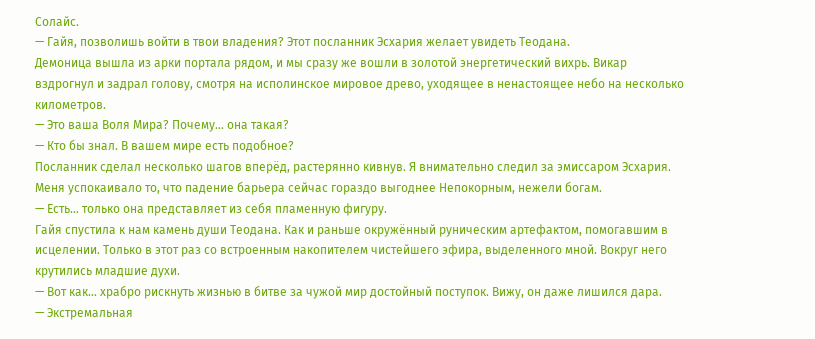Солайс.
— Гайя, позволишь войти в твои владения? Этот посланник Эсхария желает увидеть Теодана.
Демоница вышла из арки портала рядом, и мы сразу же вошли в золотой энергетический вихрь. Викар вздрогнул и задрал голову, смотря на исполинское мировое древо, уходящее в ненастоящее небо на несколько километров.
— Это ваша Воля Мира? Почему… она такая?
— Кто бы знал. В вашем мире есть подобное?
Посланник сделал несколько шагов вперёд, растерянно кивнув. Я внимательно следил за эмиссаром Эсхария. Меня успокаивало то, что падение барьера сейчас гораздо выгоднее Непокорным, нежели богам.
— Есть… только она представляет из себя пламенную фигуру.
Гайя спустила к нам камень души Теодана. Как и раньше окружённый руническим артефактом, помогавшим в исцелении. Только в этот раз со встроенным накопителем чистейшего эфира, выделенного мной. Вокруг него крутились младшие духи.
— Вот как… храбро рискнуть жизнью в битве за чужой мир достойный поступок. Вижу, он даже лишился дара.
— Экстремальная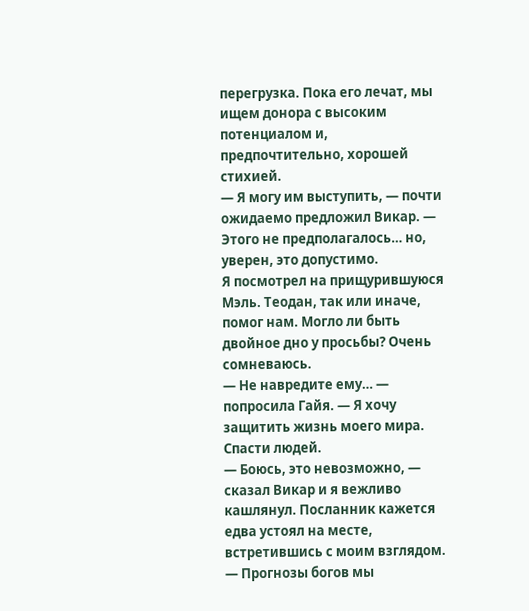перегрузка. Пока его лечат, мы ищем донора с высоким потенциалом и, предпочтительно, хорошей стихией.
— Я могу им выступить, — почти ожидаемо предложил Викар. — Этого не предполагалось… но, уверен, это допустимо.
Я посмотрел на прищурившуюся Мэль. Теодан, так или иначе, помог нам. Могло ли быть двойное дно у просьбы? Очень сомневаюсь.
— Не навредите ему… — попросила Гайя. — Я хочу защитить жизнь моего мира. Спасти людей.
— Боюсь, это невозможно, — сказал Викар и я вежливо кашлянул. Посланник кажется едва устоял на месте, встретившись с моим взглядом.
— Прогнозы богов мы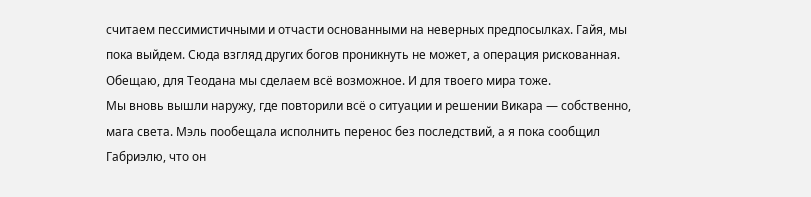считаем пессимистичными и отчасти основанными на неверных предпосылках. Гайя, мы пока выйдем. Сюда взгляд других богов проникнуть не может, а операция рискованная. Обещаю, для Теодана мы сделаем всё возможное. И для твоего мира тоже.
Мы вновь вышли наружу, где повторили всё о ситуации и решении Викара — собственно, мага света. Мэль пообещала исполнить перенос без последствий, а я пока сообщил Габриэлю, что он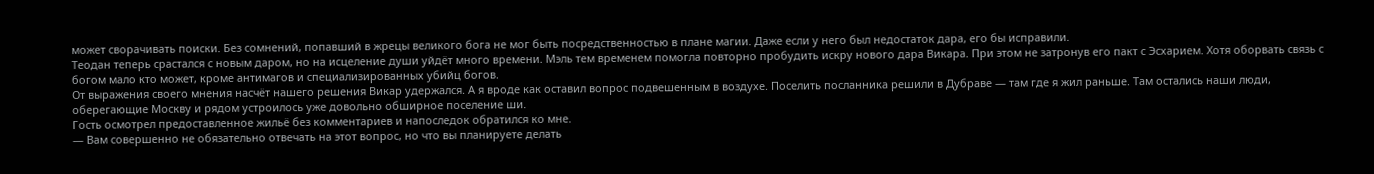может сворачивать поиски. Без сомнений, попавший в жрецы великого бога не мог быть посредственностью в плане магии. Даже если у него был недостаток дара, его бы исправили.
Теодан теперь срастался с новым даром, но на исцеление души уйдёт много времени. Мэль тем временем помогла повторно пробудить искру нового дара Викара. При этом не затронув его пакт с Эсхарием. Хотя оборвать связь с богом мало кто может, кроме антимагов и специализированных убийц богов.
От выражения своего мнения насчёт нашего решения Викар удержался. А я вроде как оставил вопрос подвешенным в воздухе. Поселить посланника решили в Дубраве — там где я жил раньше. Там остались наши люди, оберегающие Москву и рядом устроилось уже довольно обширное поселение ши.
Гость осмотрел предоставленное жильё без комментариев и напоследок обратился ко мне.
— Вам совершенно не обязательно отвечать на этот вопрос, но что вы планируете делать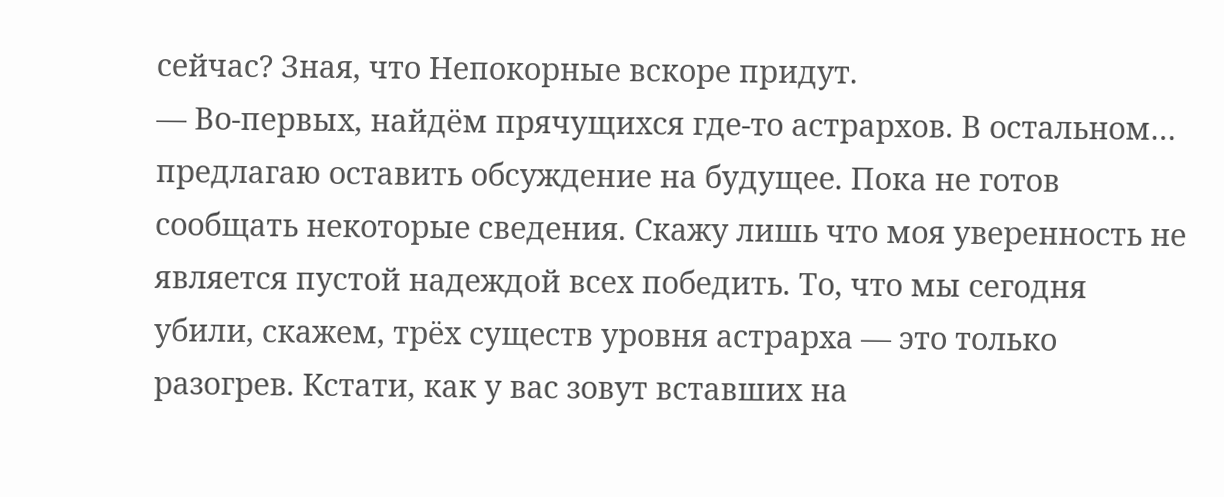сейчас? Зная, что Непокорные вскоре придут.
— Во-первых, найдём прячущихся где-то астрархов. В остальном… предлагаю оставить обсуждение на будущее. Пока не готов сообщать некоторые сведения. Скажу лишь что моя уверенность не является пустой надеждой всех победить. То, что мы сегодня убили, скажем, трёх существ уровня астрарха — это только разогрев. Кстати, как у вас зовут вставших на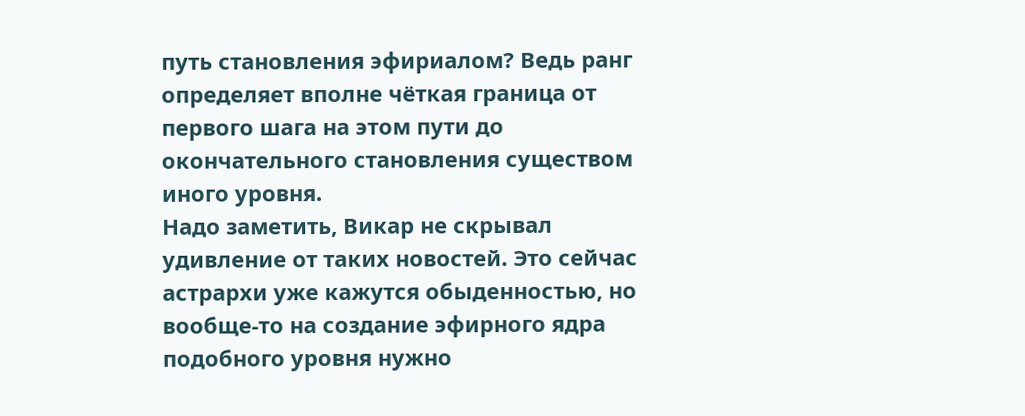путь становления эфириалом? Ведь ранг определяет вполне чёткая граница от первого шага на этом пути до окончательного становления существом иного уровня.
Надо заметить, Викар не скрывал удивление от таких новостей. Это сейчас астрархи уже кажутся обыденностью, но вообще-то на создание эфирного ядра подобного уровня нужно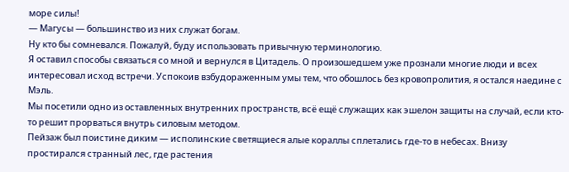море силы!
— Магусы — большинство из них служат богам.
Ну кто бы сомневался. Пожалуй, буду использовать привычную терминологию.
Я оставил способы связаться со мной и вернулся в Цитадель. О произошедшем уже прознали многие люди и всех интересовал исход встречи. Успокоив взбудораженным умы тем, что обошлось без кровопролития, я остался наедине с Мэль.
Мы посетили одно из оставленных внутренних пространств, всё ещё служащих как эшелон защиты на случай, если кто-то решит прорваться внутрь силовым методом.
Пейзаж был поистине диким — исполинские светящиеся алые кораллы сплетались где-то в небесах. Внизу простирался странный лес, где растения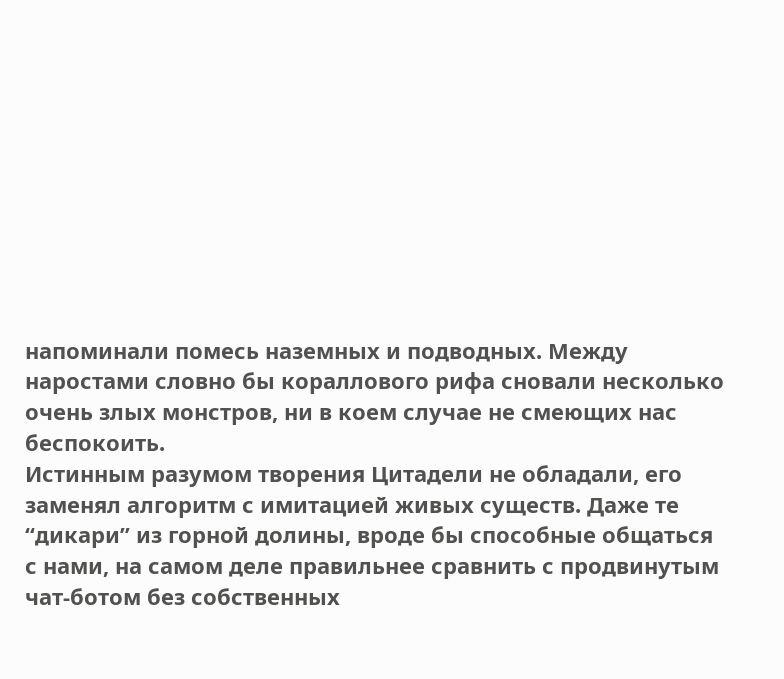напоминали помесь наземных и подводных. Между наростами словно бы кораллового рифа сновали несколько очень злых монстров, ни в коем случае не смеющих нас беспокоить.
Истинным разумом творения Цитадели не обладали, его заменял алгоритм с имитацией живых существ. Даже те “дикари” из горной долины, вроде бы способные общаться с нами, на самом деле правильнее сравнить с продвинутым чат-ботом без собственных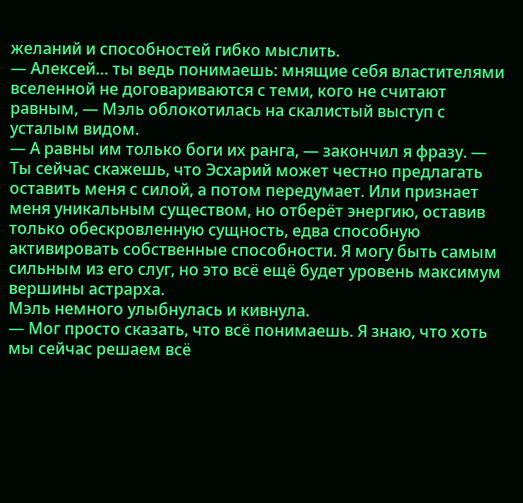желаний и способностей гибко мыслить.
— Алексей… ты ведь понимаешь: мнящие себя властителями вселенной не договариваются с теми, кого не считают равным, — Мэль облокотилась на скалистый выступ с усталым видом.
— А равны им только боги их ранга, — закончил я фразу. — Ты сейчас скажешь, что Эсхарий может честно предлагать оставить меня с силой, а потом передумает. Или признает меня уникальным существом, но отберёт энергию, оставив только обескровленную сущность, едва способную активировать собственные способности. Я могу быть самым сильным из его слуг, но это всё ещё будет уровень максимум вершины астрарха.
Мэль немного улыбнулась и кивнула.
— Мог просто сказать, что всё понимаешь. Я знаю, что хоть мы сейчас решаем всё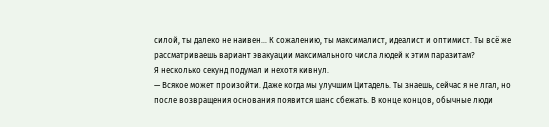силой, ты далеко не наивен… К сожалению, ты максималист, идеалист и оптимист. Ты всё же рассматриваешь вариант эвакуации максимального числа людей к этим паразитам?
Я несколько секунд подумал и нехотя кивнул.
— Всякое может произойти. Даже когда мы улучшим Цитадель. Ты знаешь, сейчас я не лгал, но после возвращения основания появится шанс сбежать. В конце концов, обычные люди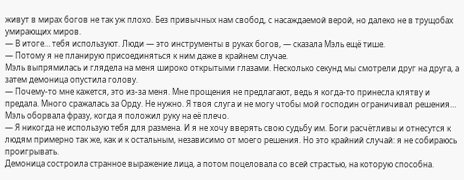живут в мирах богов не так уж плохо. Без привычных нам свобод, с насаждаемой верой, но далеко не в трущобах умирающих миров.
— В итоге… тебя используют. Люди — это инструменты в руках богов, — сказала Мэль ещё тише.
— Потому я не планирую присоединяться к ним даже в крайнем случае.
Мэль выпрямилась и глядела на меня широко открытыми глазами. Несколько секунд мы смотрели друг на друга, а затем демоница опустила голову.
— Почему-то мне кажется, это из-за меня. Мне прощения не предлагают, ведь я когда-то принесла клятву и предала. Много сражалась за Орду. Не нужно. Я твоя слуга и не могу чтобы мой господин ограничивал решения…
Мэль оборвала фразу, когда я положил руку на её плечо.
— Я никогда не использую тебя для размена. И я не хочу вверять свою судьбу им. Боги расчётливы и отнесутся к людям примерно так же, как и к остальным, независимо от моего решения. Но это крайний случай: я не собираюсь проигрывать.
Демоница состроила странное выражение лица, а потом поцеловала со всей страстью, на которую способна.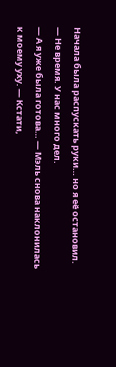Начала была распускать руки… но я её остановил.
— Не время. У нас много дел.
— А я уже была готова… — Мэль снова наклонилась к моему уху. — Кстати,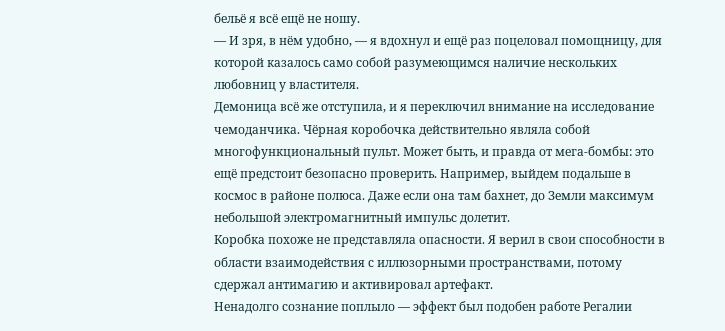бельё я всё ещё не ношу.
— И зря, в нём удобно, — я вдохнул и ещё раз поцеловал помощницу, для которой казалось само собой разумеющимся наличие нескольких любовниц у властителя.
Демоница всё же отступила, и я переключил внимание на исследование чемоданчика. Чёрная коробочка действительно являла собой многофункциональный пульт. Может быть, и правда от мега-бомбы: это ещё предстоит безопасно проверить. Например, выйдем подальше в космос в районе полюса. Даже если она там бахнет, до Земли максимум небольшой электромагнитный импульс долетит.
Коробка похоже не представляла опасности. Я верил в свои способности в области взаимодействия с иллюзорными пространствами, потому сдержал антимагию и активировал артефакт.
Ненадолго сознание поплыло — эффект был подобен работе Регалии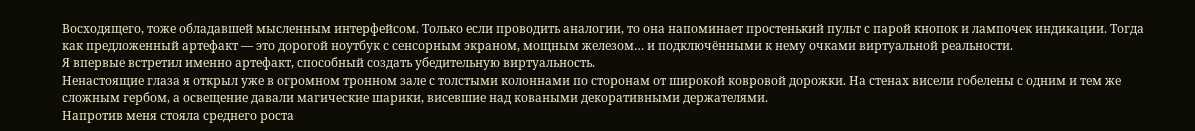Восходящего, тоже обладавшей мысленным интерфейсом. Только если проводить аналогии, то она напоминает простенький пульт с парой кнопок и лампочек индикации. Тогда как предложенный артефакт — это дорогой ноутбук с сенсорным экраном, мощным железом… и подключёнными к нему очками виртуальной реальности.
Я впервые встретил именно артефакт, способный создать убедительную виртуальность.
Ненастоящие глаза я открыл уже в огромном тронном зале с толстыми колоннами по сторонам от широкой ковровой дорожки. На стенах висели гобелены с одним и тем же сложным гербом, а освещение давали магические шарики, висевшие над коваными декоративными держателями.
Напротив меня стояла среднего роста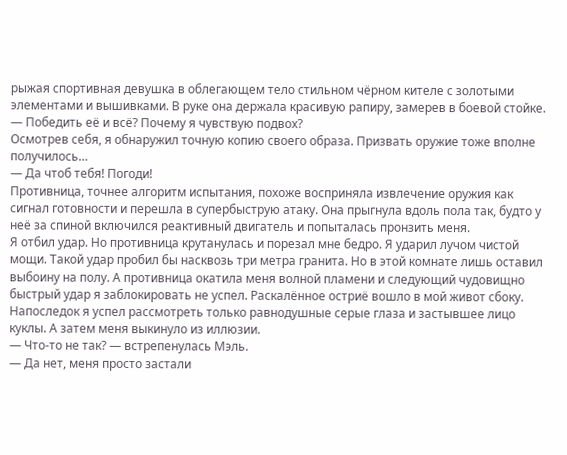рыжая спортивная девушка в облегающем тело стильном чёрном кителе с золотыми элементами и вышивками. В руке она держала красивую рапиру, замерев в боевой стойке.
— Победить её и всё? Почему я чувствую подвох?
Осмотрев себя, я обнаружил точную копию своего образа. Призвать оружие тоже вполне получилось…
— Да чтоб тебя! Погоди!
Противница, точнее алгоритм испытания, похоже восприняла извлечение оружия как сигнал готовности и перешла в супербыструю атаку. Она прыгнула вдоль пола так, будто у неё за спиной включился реактивный двигатель и попыталась пронзить меня.
Я отбил удар. Но противница крутанулась и порезал мне бедро. Я ударил лучом чистой мощи. Такой удар пробил бы насквозь три метра гранита. Но в этой комнате лишь оставил выбоину на полу. А противница окатила меня волной пламени и следующий чудовищно быстрый удар я заблокировать не успел. Раскалённое остриё вошло в мой живот сбоку.
Напоследок я успел рассмотреть только равнодушные серые глаза и застывшее лицо куклы. А затем меня выкинуло из иллюзии.
— Что-то не так? — встрепенулась Мэль.
— Да нет, меня просто застали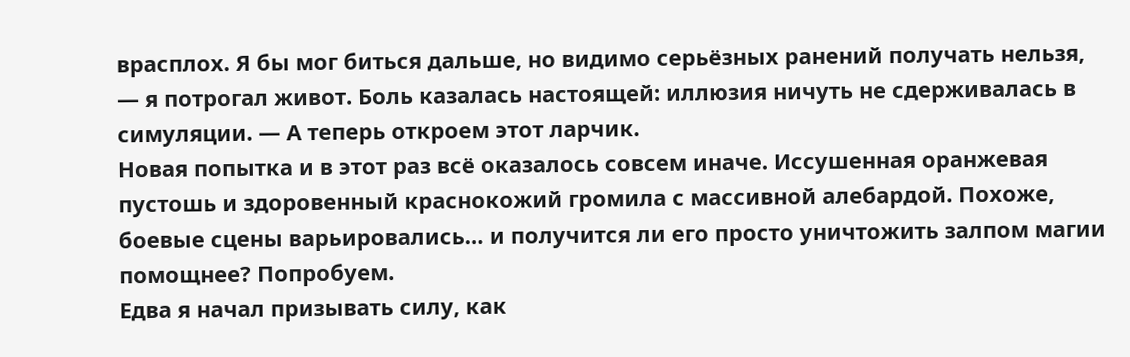врасплох. Я бы мог биться дальше, но видимо серьёзных ранений получать нельзя, — я потрогал живот. Боль казалась настоящей: иллюзия ничуть не сдерживалась в симуляции. — А теперь откроем этот ларчик.
Новая попытка и в этот раз всё оказалось совсем иначе. Иссушенная оранжевая пустошь и здоровенный краснокожий громила с массивной алебардой. Похоже, боевые сцены варьировались… и получится ли его просто уничтожить залпом магии помощнее? Попробуем.
Едва я начал призывать силу, как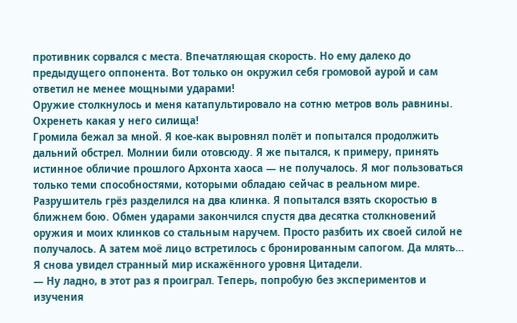противник сорвался с места. Впечатляющая скорость. Но ему далеко до предыдущего оппонента. Вот только он окружил себя громовой аурой и сам ответил не менее мощными ударами!
Оружие столкнулось и меня катапультировало на сотню метров воль равнины. Охренеть какая у него силища!
Громила бежал за мной. Я кое-как выровнял полёт и попытался продолжить дальний обстрел. Молнии били отовсюду. Я же пытался, к примеру, принять истинное обличие прошлого Архонта хаоса — не получалось. Я мог пользоваться только теми способностями, которыми обладаю сейчас в реальном мире.
Разрушитель грёз разделился на два клинка. Я попытался взять скоростью в ближнем бою. Обмен ударами закончился спустя два десятка столкновений оружия и моих клинков со стальным наручем. Просто разбить их своей силой не получалось. А затем моё лицо встретилось с бронированным сапогом. Да млять…
Я снова увидел странный мир искажённого уровня Цитадели.
— Ну ладно, в этот раз я проиграл. Теперь, попробую без экспериментов и изучения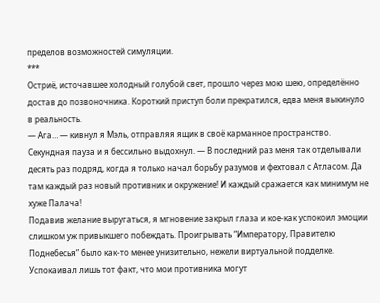пределов возможностей симуляции.
***
Остриё, источавшее холодный голубой свет, прошло через мою шею, определённо достав до позвоночника. Короткий приступ боли прекратился, едва меня выкинуло в реальность.
— Ага… — кивнул я Мэль, отправляя ящик в своё карманное пространство. Секундная пауза и я бессильно выдохнул. — В последний раз меня так отделывали десять раз подряд, когда я только начал борьбу разумов и фехтовал с Атласом. Да там каждый раз новый противник и окружение! И каждый сражается как минимум не хуже Палача!
Подавив желание выругаться, я мгновение закрыл глаза и кое-как успокоил эмоции слишком уж привыкшего побеждать. Проигрывать “Императору, Правителю Поднебесья” было как-то менее унизительно, нежели виртуальной подделке. Успокаивал лишь тот факт, что мои противника могут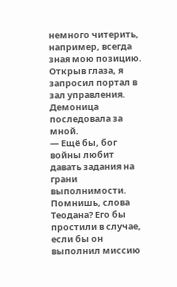немного читерить, например, всегда зная мою позицию.
Открыв глаза, я запросил портал в зал управления. Демоница последовала за мной.
— Ещё бы, бог войны любит давать задания на грани выполнимости. Помнишь, слова Теодана? Его бы простили в случае, если бы он выполнил миссию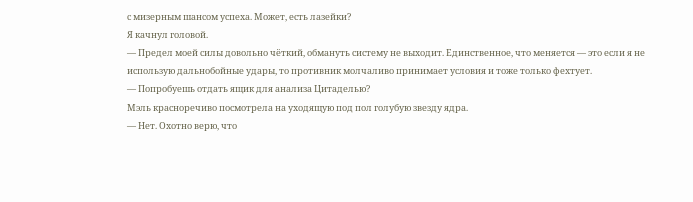с мизерным шансом успеха. Может, есть лазейки?
Я качнул головой.
— Предел моей силы довольно чёткий, обмануть систему не выходит. Единственное, что меняется — это если я не использую дальнобойные удары, то противник молчаливо принимает условия и тоже только фехтует.
— Попробуешь отдать ящик для анализа Цитаделью?
Мэль красноречиво посмотрела на уходящую под пол голубую звезду ядра.
— Нет. Охотно верю, что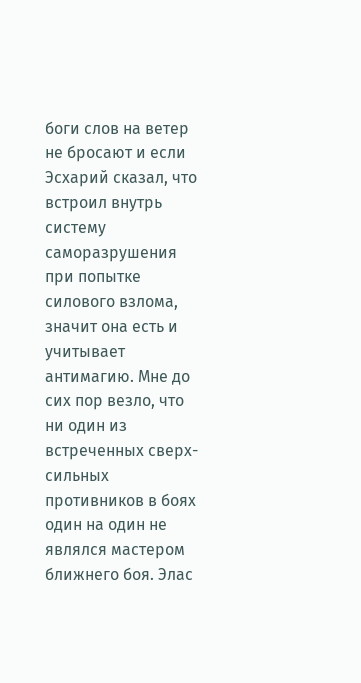боги слов на ветер не бросают и если Эсхарий сказал, что встроил внутрь систему саморазрушения при попытке силового взлома, значит она есть и учитывает антимагию. Мне до сих пор везло, что ни один из встреченных сверх-сильных противников в боях один на один не являлся мастером ближнего боя. Элас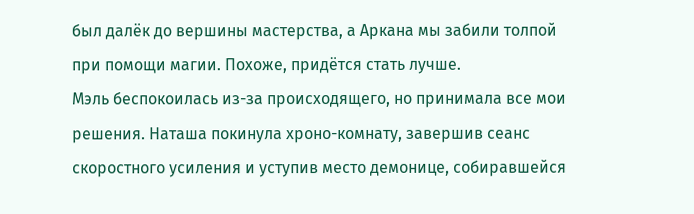был далёк до вершины мастерства, а Аркана мы забили толпой при помощи магии. Похоже, придётся стать лучше.
Мэль беспокоилась из-за происходящего, но принимала все мои решения. Наташа покинула хроно-комнату, завершив сеанс скоростного усиления и уступив место демонице, собиравшейся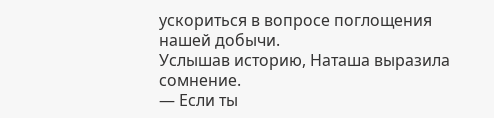ускориться в вопросе поглощения нашей добычи.
Услышав историю, Наташа выразила сомнение.
— Если ты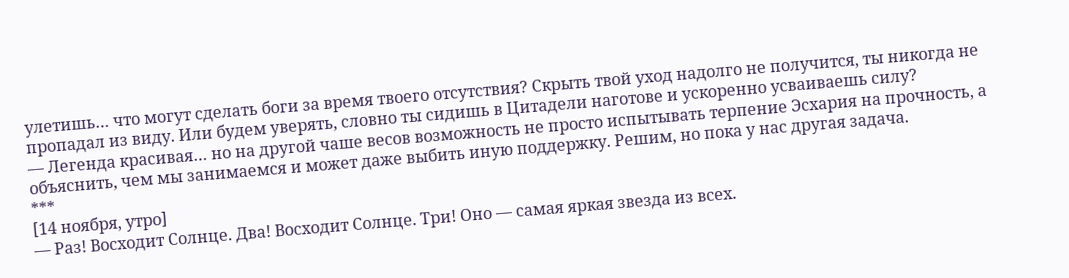улетишь… что могут сделать боги за время твоего отсутствия? Скрыть твой уход надолго не получится, ты никогда не пропадал из виду. Или будем уверять, словно ты сидишь в Цитадели наготове и ускоренно усваиваешь силу?
— Легенда красивая… но на другой чаше весов возможность не просто испытывать терпение Эсхария на прочность, а объяснить, чем мы занимаемся и может даже выбить иную поддержку. Решим, но пока у нас другая задача.
***
[14 ноября, утро]
— Раз! Восходит Солнце. Два! Восходит Солнце. Три! Оно — самая яркая звезда из всех.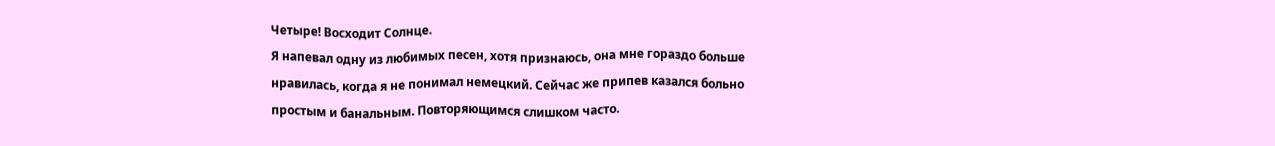Четыре! Восходит Солнце.
Я напевал одну из любимых песен, хотя признаюсь, она мне гораздо больше нравилась, когда я не понимал немецкий. Сейчас же припев казался больно простым и банальным. Повторяющимся слишком часто.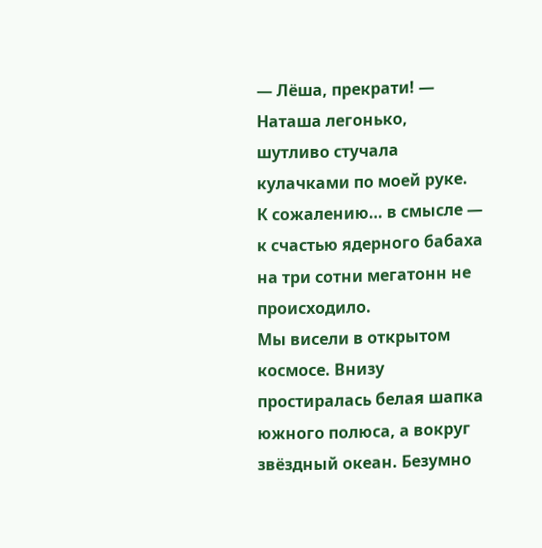— Лёша, прекрати! — Наташа легонько, шутливо стучала кулачками по моей руке.
К сожалению… в смысле — к счастью ядерного бабаха на три сотни мегатонн не происходило.
Мы висели в открытом космосе. Внизу простиралась белая шапка южного полюса, а вокруг звёздный океан. Безумно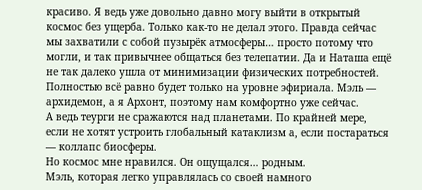красиво. Я ведь уже довольно давно могу выйти в открытый космос без ущерба. Только как-то не делал этого. Правда сейчас мы захватили с собой пузырёк атмосферы… просто потому что могли, и так привычнее общаться без телепатии. Да и Наташа ещё не так далеко ушла от минимизации физических потребностей. Полностью всё равно будет только на уровне эфириала. Мэль — архидемон, а я Архонт, поэтому нам комфортно уже сейчас.
А ведь теурги не сражаются над планетами. По крайней мере, если не хотят устроить глобальный катаклизм а, если постараться — коллапс биосферы.
Но космос мне нравился. Он ощущался… родным.
Мэль, которая легко управлялась со своей намного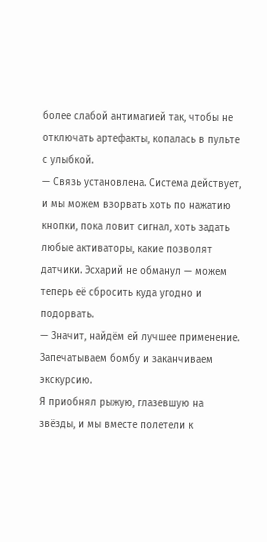более слабой антимагией так, чтобы не отключать артефакты, копалась в пульте с улыбкой.
— Связь установлена. Система действует, и мы можем взорвать хоть по нажатию кнопки, пока ловит сигнал, хоть задать любые активаторы, какие позволят датчики. Эсхарий не обманул — можем теперь её сбросить куда угодно и подорвать.
— Значит, найдём ей лучшее применение. Запечатываем бомбу и заканчиваем экскурсию.
Я приобнял рыжую, глазевшую на звёзды, и мы вместе полетели к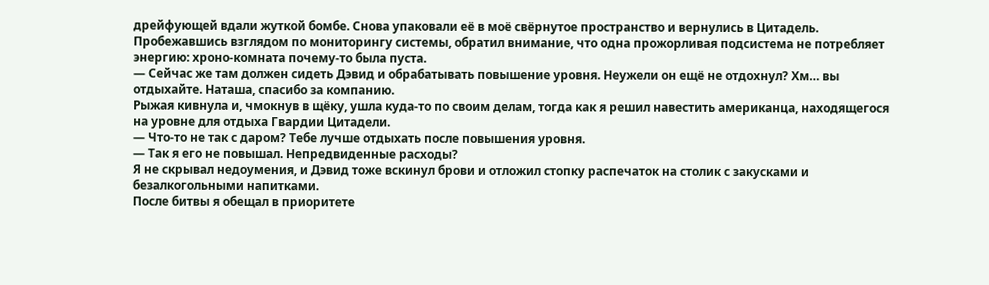дрейфующей вдали жуткой бомбе. Снова упаковали её в моё свёрнутое пространство и вернулись в Цитадель.
Пробежавшись взглядом по мониторингу системы, обратил внимание, что одна прожорливая подсистема не потребляет энергию: хроно-комната почему-то была пуста.
— Сейчас же там должен сидеть Дэвид и обрабатывать повышение уровня. Неужели он ещё не отдохнул? Хм… вы отдыхайте. Наташа, спасибо за компанию.
Рыжая кивнула и, чмокнув в щёку, ушла куда-то по своим делам, тогда как я решил навестить американца, находящегося на уровне для отдыха Гвардии Цитадели.
— Что-то не так с даром? Тебе лучше отдыхать после повышения уровня.
— Так я его не повышал. Непредвиденные расходы?
Я не скрывал недоумения, и Дэвид тоже вскинул брови и отложил стопку распечаток на столик с закусками и безалкогольными напитками.
После битвы я обещал в приоритете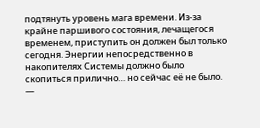подтянуть уровень мага времени. Из-за крайне паршивого состояния, лечащегося временем, приступить он должен был только сегодня. Энергии непосредственно в накопителях Системы должно было скопиться прилично… но сейчас её не было.
—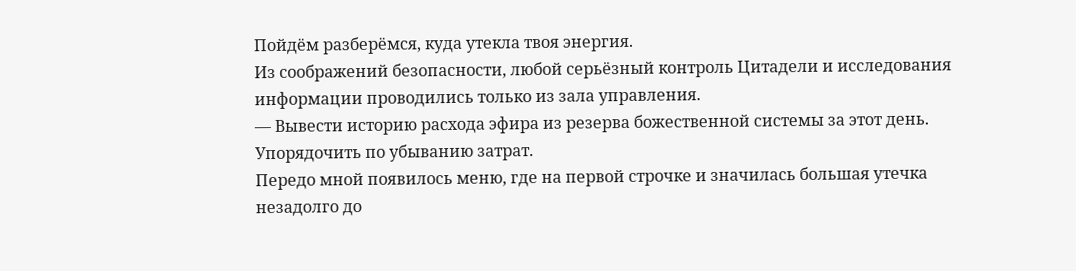Пойдём разберёмся, куда утекла твоя энергия.
Из соображений безопасности, любой серьёзный контроль Цитадели и исследования информации проводились только из зала управления.
— Вывести историю расхода эфира из резерва божественной системы за этот день. Упорядочить по убыванию затрат.
Передо мной появилось меню, где на первой строчке и значилась большая утечка незадолго до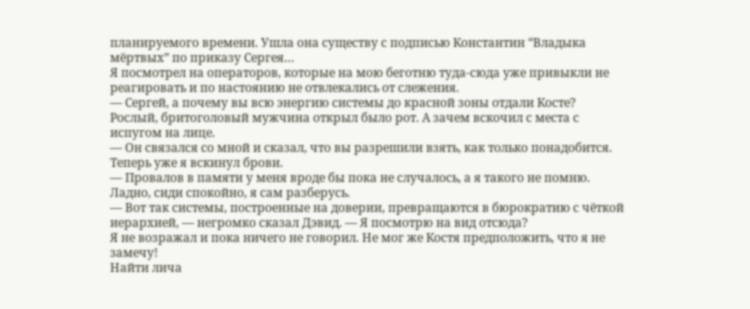планируемого времени. Ушла она существу с подписью Константин “Владыка мёртвых” по приказу Сергея…
Я посмотрел на операторов, которые на мою беготню туда-сюда уже привыкли не реагировать и по настоянию не отвлекались от слежения.
— Сергей, а почему вы всю энергию системы до красной зоны отдали Косте?
Рослый, бритоголовый мужчина открыл было рот. А зачем вскочил с места с испугом на лице.
— Он связался со мной и сказал, что вы разрешили взять, как только понадобится.
Теперь уже я вскинул брови.
— Провалов в памяти у меня вроде бы пока не случалось, а я такого не помню. Ладно, сиди спокойно, я сам разберусь.
— Вот так системы, построенные на доверии, превращаются в бюрократию с чёткой иерархией, — негромко сказал Дэвид. — Я посмотрю на вид отсюда?
Я не возражал и пока ничего не говорил. Не мог же Костя предположить, что я не замечу!
Найти лича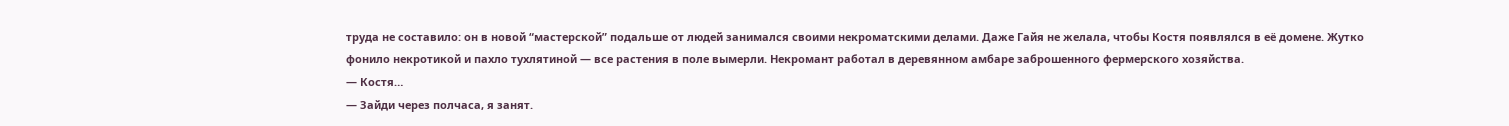труда не составило: он в новой “мастерской” подальше от людей занимался своими некроматскими делами. Даже Гайя не желала, чтобы Костя появлялся в её домене. Жутко фонило некротикой и пахло тухлятиной — все растения в поле вымерли. Некромант работал в деревянном амбаре заброшенного фермерского хозяйства.
— Костя…
— Зайди через полчаса, я занят.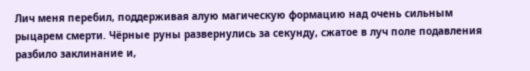Лич меня перебил, поддерживая алую магическую формацию над очень сильным рыцарем смерти. Чёрные руны развернулись за секунду, сжатое в луч поле подавления разбило заклинание и,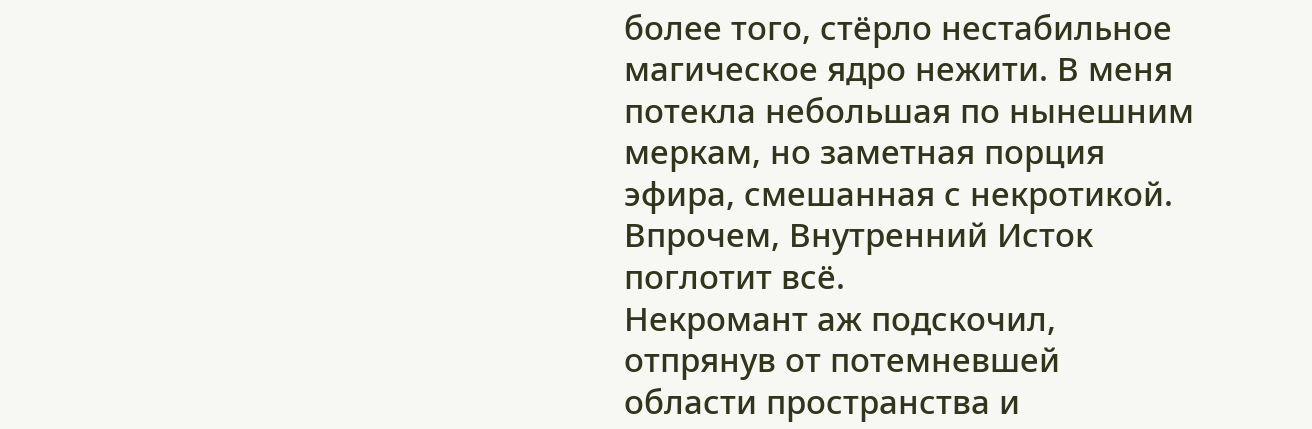более того, стёрло нестабильное магическое ядро нежити. В меня потекла небольшая по нынешним меркам, но заметная порция эфира, смешанная с некротикой. Впрочем, Внутренний Исток поглотит всё.
Некромант аж подскочил, отпрянув от потемневшей области пространства и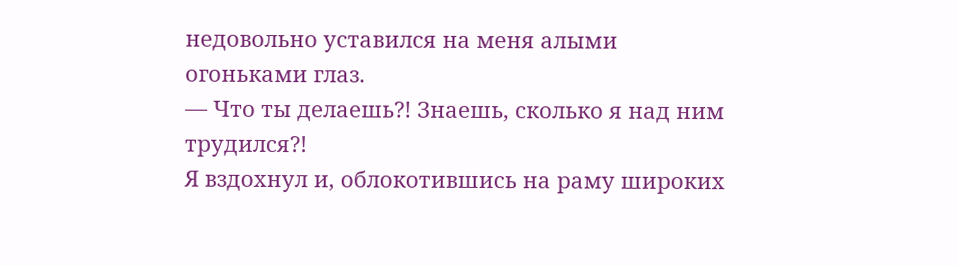недовольно уставился на меня алыми огоньками глаз.
— Что ты делаешь?! Знаешь, сколько я над ним трудился?!
Я вздохнул и, облокотившись на раму широких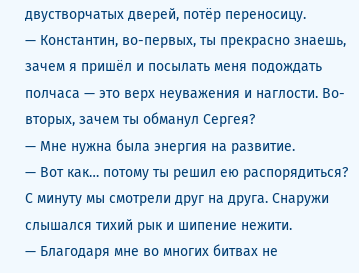двустворчатых дверей, потёр переносицу.
— Константин, во-первых, ты прекрасно знаешь, зачем я пришёл и посылать меня подождать полчаса — это верх неуважения и наглости. Во-вторых, зачем ты обманул Сергея?
— Мне нужна была энергия на развитие.
— Вот как… потому ты решил ею распорядиться?
С минуту мы смотрели друг на друга. Снаружи слышался тихий рык и шипение нежити.
— Благодаря мне во многих битвах не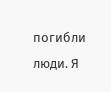погибли люди. Я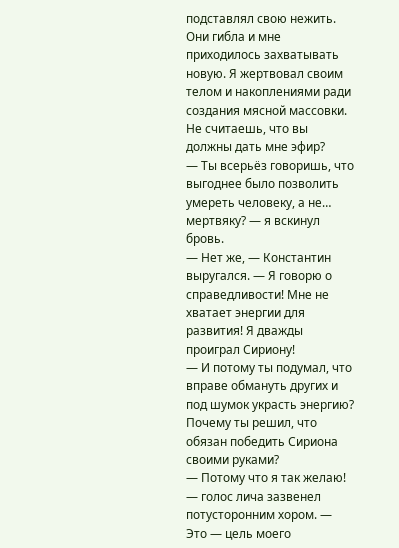подставлял свою нежить. Они гибла и мне приходилось захватывать новую. Я жертвовал своим телом и накоплениями ради создания мясной массовки. Не считаешь, что вы должны дать мне эфир?
— Ты всерьёз говоришь, что выгоднее было позволить умереть человеку, а не… мертвяку? — я вскинул бровь.
— Нет же, — Константин выругался. — Я говорю о справедливости! Мне не хватает энергии для развития! Я дважды проиграл Сириону!
— И потому ты подумал, что вправе обмануть других и под шумок украсть энергию? Почему ты решил, что обязан победить Сириона своими руками?
— Потому что я так желаю! — голос лича зазвенел потусторонним хором. — Это — цель моего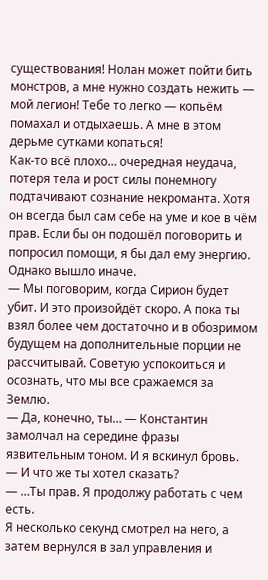существования! Нолан может пойти бить монстров, а мне нужно создать нежить — мой легион! Тебе то легко — копьём помахал и отдыхаешь. А мне в этом дерьме сутками копаться!
Как-то всё плохо… очередная неудача, потеря тела и рост силы понемногу подтачивают сознание некроманта. Хотя он всегда был сам себе на уме и кое в чём прав. Если бы он подошёл поговорить и попросил помощи, я бы дал ему энергию. Однако вышло иначе.
— Мы поговорим, когда Сирион будет убит. И это произойдёт скоро. А пока ты взял более чем достаточно и в обозримом будущем на дополнительные порции не рассчитывай. Советую успокоиться и осознать, что мы все сражаемся за Землю.
— Да, конечно, ты… — Константин замолчал на середине фразы язвительным тоном. И я вскинул бровь.
— И что же ты хотел сказать?
— …Ты прав. Я продолжу работать с чем есть.
Я несколько секунд смотрел на него, а затем вернулся в зал управления и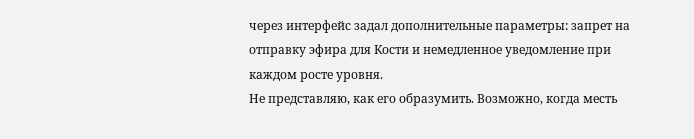через интерфейс задал дополнительные параметры: запрет на отправку эфира для Кости и немедленное уведомление при каждом росте уровня.
Не представляю, как его образумить. Возможно, когда месть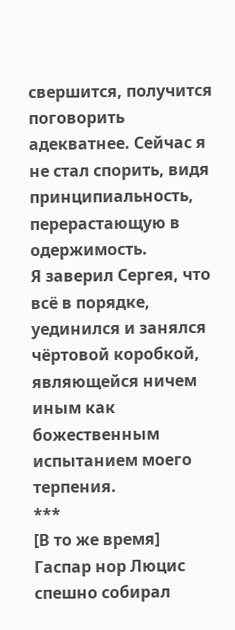свершится, получится поговорить адекватнее. Сейчас я не стал спорить, видя принципиальность, перерастающую в одержимость.
Я заверил Сергея, что всё в порядке, уединился и занялся чёртовой коробкой, являющейся ничем иным как божественным испытанием моего терпения.
***
[В то же время]
Гаспар нор Люцис спешно собирал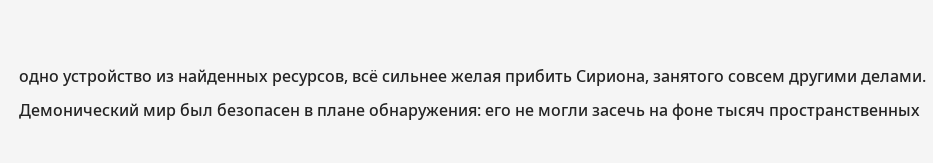одно устройство из найденных ресурсов, всё сильнее желая прибить Сириона, занятого совсем другими делами. Демонический мир был безопасен в плане обнаружения: его не могли засечь на фоне тысяч пространственных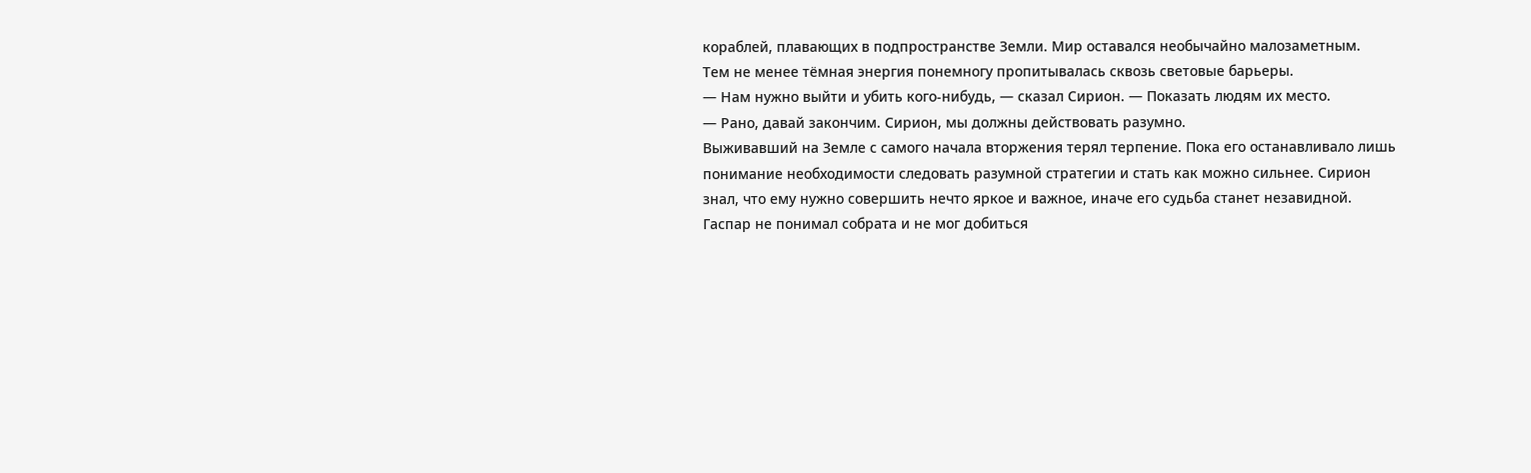кораблей, плавающих в подпространстве Земли. Мир оставался необычайно малозаметным.
Тем не менее тёмная энергия понемногу пропитывалась сквозь световые барьеры.
— Нам нужно выйти и убить кого-нибудь, — сказал Сирион. — Показать людям их место.
— Рано, давай закончим. Сирион, мы должны действовать разумно.
Выживавший на Земле с самого начала вторжения терял терпение. Пока его останавливало лишь понимание необходимости следовать разумной стратегии и стать как можно сильнее. Сирион знал, что ему нужно совершить нечто яркое и важное, иначе его судьба станет незавидной.
Гаспар не понимал собрата и не мог добиться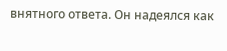внятного ответа. Он надеялся как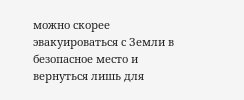можно скорее эвакуироваться с Земли в безопасное место и вернуться лишь для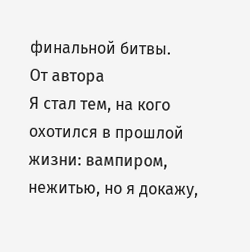финальной битвы.
От автора
Я стал тем, на кого охотился в прошлой жизни: вампиром, нежитью, но я докажу,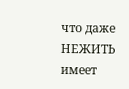что даже НЕЖИТЬ имеет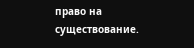право на существование.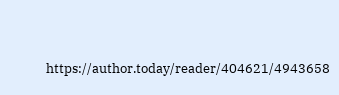https://author.today/reader/404621/4943658